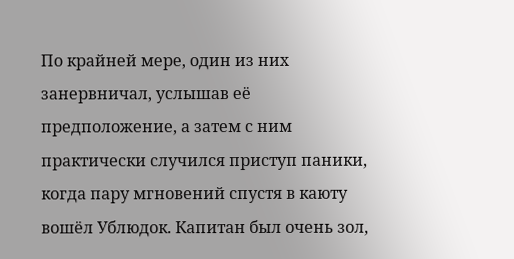По крайней мере, один из них занервничал, услышав её предположение, а затем с ним практически случился приступ паники, когда пару мгновений спустя в каюту вошёл Ублюдок. Капитан был очень зол,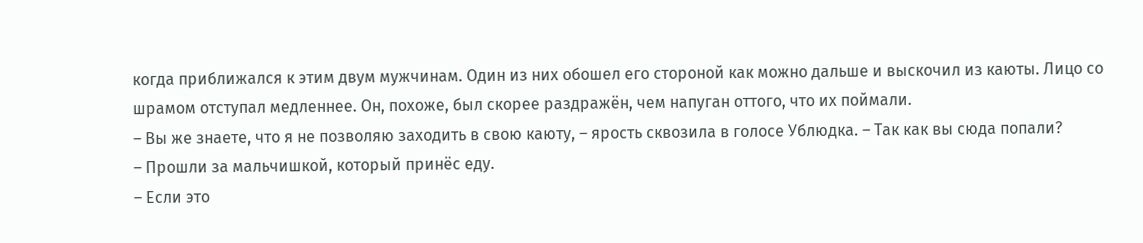когда приближался к этим двум мужчинам. Один из них обошел его стороной как можно дальше и выскочил из каюты. Лицо со шрамом отступал медленнее. Он, похоже, был скорее раздражён, чем напуган оттого, что их поймали.
– Вы же знаете, что я не позволяю заходить в свою каюту, – ярость сквозила в голосе Ублюдка. – Так как вы сюда попали?
– Прошли за мальчишкой, который принёс еду.
– Если это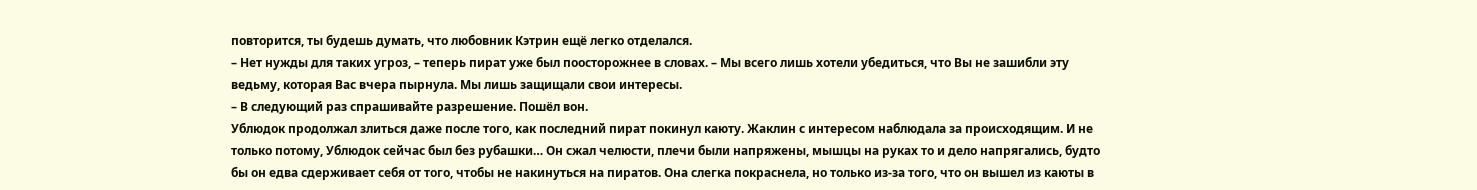повторится, ты будешь думать, что любовник Кэтрин ещё легко отделался.
– Нет нужды для таких угроз, – теперь пират уже был поосторожнее в словах. – Мы всего лишь хотели убедиться, что Вы не зашибли эту ведьму, которая Вас вчера пырнула. Мы лишь защищали свои интересы.
– В следующий раз спрашивайте разрешение. Пошёл вон.
Ублюдок продолжал злиться даже после того, как последний пират покинул каюту. Жаклин с интересом наблюдала за происходящим. И не только потому, Ублюдок сейчас был без рубашки… Он сжал челюсти, плечи были напряжены, мышцы на руках то и дело напрягались, будто бы он едва сдерживает себя от того, чтобы не накинуться на пиратов. Она слегка покраснела, но только из-за того, что он вышел из каюты в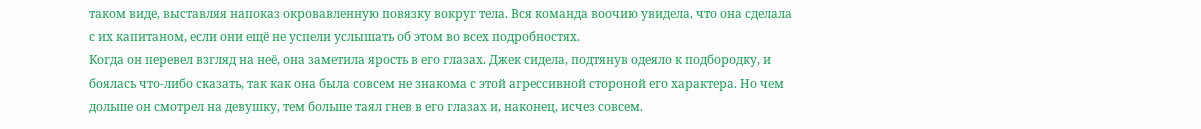таком виде, выставляя напоказ окровавленную повязку вокруг тела. Вся команда воочию увидела, что она сделала с их капитаном, если они ещё не успели услышать об этом во всех подробностях.
Когда он перевел взгляд на неё, она заметила ярость в его глазах. Джек сидела, подтянув одеяло к подбородку, и боялась что-либо сказать, так как она была совсем не знакома с этой агрессивной стороной его характера. Но чем дольше он смотрел на девушку, тем больше таял гнев в его глазах и, наконец, исчез совсем.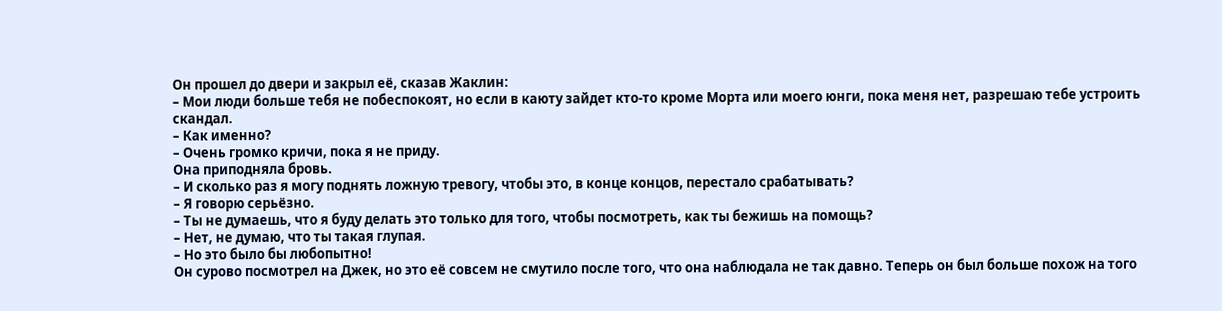Он прошел до двери и закрыл её, сказав Жаклин:
– Мои люди больше тебя не побеспокоят, но если в каюту зайдет кто-то кроме Морта или моего юнги, пока меня нет, разрешаю тебе устроить скандал.
– Как именно?
– Очень громко кричи, пока я не приду.
Она приподняла бровь.
– И сколько раз я могу поднять ложную тревогу, чтобы это, в конце концов, перестало срабатывать?
– Я говорю серьёзно.
– Ты не думаешь, что я буду делать это только для того, чтобы посмотреть, как ты бежишь на помощь?
– Нет, не думаю, что ты такая глупая.
– Но это было бы любопытно!
Он сурово посмотрел на Джек, но это её совсем не смутило после того, что она наблюдала не так давно. Теперь он был больше похож на того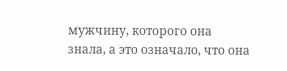мужчину, которого она знала, а это означало, что она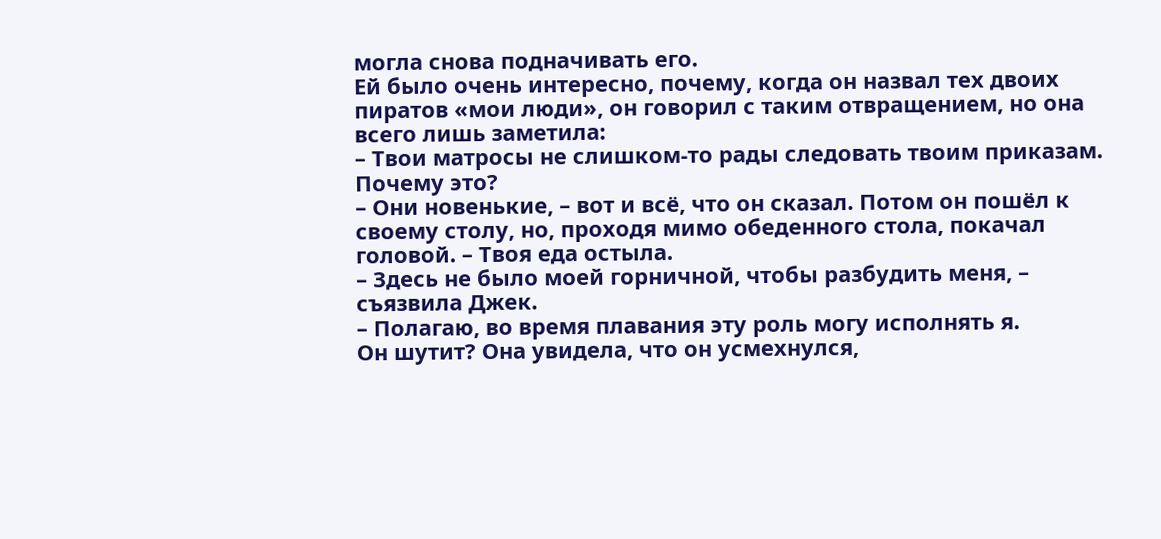могла снова подначивать его.
Ей было очень интересно, почему, когда он назвал тех двоих пиратов «мои люди», он говорил с таким отвращением, но она всего лишь заметила:
– Твои матросы не слишком-то рады следовать твоим приказам. Почему это?
– Они новенькие, – вот и всё, что он сказал. Потом он пошёл к своему столу, но, проходя мимо обеденного стола, покачал головой. – Твоя еда остыла.
– Здесь не было моей горничной, чтобы разбудить меня, – съязвила Джек.
– Полагаю, во время плавания эту роль могу исполнять я.
Он шутит? Она увидела, что он усмехнулся,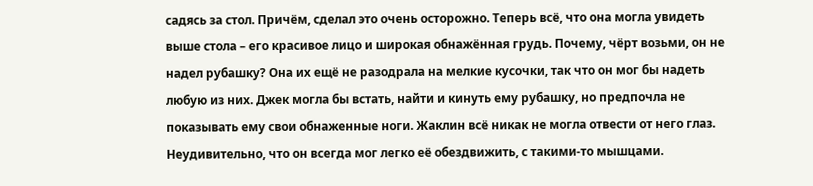садясь за стол. Причём, сделал это очень осторожно. Теперь всё, что она могла увидеть выше стола – его красивое лицо и широкая обнажённая грудь. Почему, чёрт возьми, он не надел рубашку? Она их ещё не разодрала на мелкие кусочки, так что он мог бы надеть любую из них. Джек могла бы встать, найти и кинуть ему рубашку, но предпочла не показывать ему свои обнаженные ноги. Жаклин всё никак не могла отвести от него глаз. Неудивительно, что он всегда мог легко её обездвижить, с такими-то мышцами.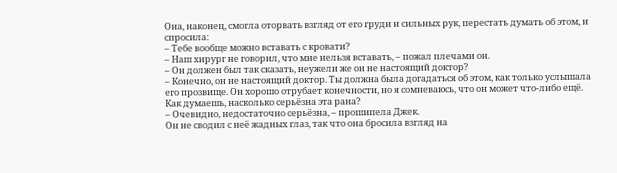Она, наконец, смогла оторвать взгляд от его груди и сильных рук, перестать думать об этом, и спросила:
– Тебе вообще можно вставать с кровати?
– Наш хирург не говорил, что мне нельзя вставать, – пожал плечами он.
– Он должен был так сказать, неужели же он не настоящий доктор?
– Конечно, он не настоящий доктор. Ты должна была догадаться об этом, как только услышала его прозвище. Он хорошо отрубает конечности, но я сомневаюсь, что он может что-либо ещё. Как думаешь, насколько серьёзна эта рана?
– Очевидно, недостаточно серьёзна, – прошипела Джек.
Он не сводил с неё жадных глаз, так что она бросила взгляд на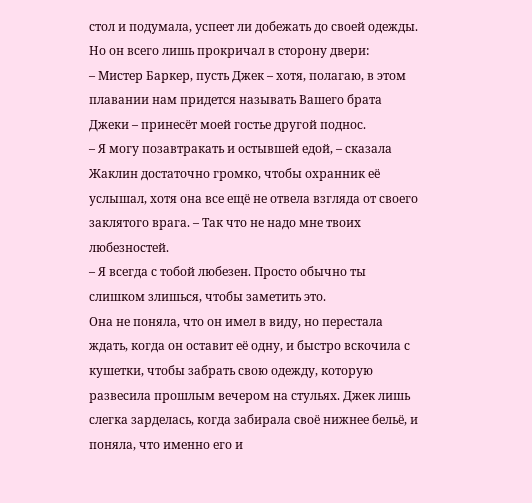стол и подумала, успеет ли добежать до своей одежды. Но он всего лишь прокричал в сторону двери:
– Мистер Баркер, пусть Джек – хотя, полагаю, в этом плавании нам придется называть Вашего брата Джеки – принесёт моей гостье другой поднос.
– Я могу позавтракать и остывшей едой, – сказала Жаклин достаточно громко, чтобы охранник её услышал, хотя она все ещё не отвела взгляда от своего заклятого врага. – Так что не надо мне твоих любезностей.
– Я всегда с тобой любезен. Просто обычно ты слишком злишься, чтобы заметить это.
Она не поняла, что он имел в виду, но перестала ждать, когда он оставит её одну, и быстро вскочила с кушетки, чтобы забрать свою одежду, которую развесила прошлым вечером на стульях. Джек лишь слегка зарделась, когда забирала своё нижнее бельё, и поняла, что именно его и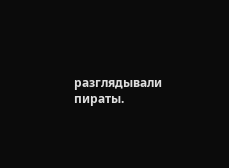разглядывали пираты.